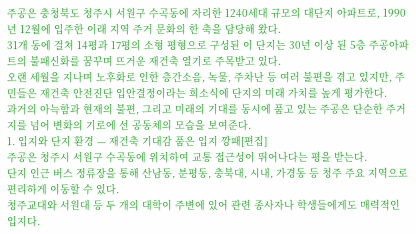주공은 충청북도 청주시 서원구 수곡동에 자리한 1240세대 규모의 대단지 아파트로, 1990년 12월에 입주한 이래 지역 주거 문화의 한 축을 담당해 왔다.
31개 동에 걸쳐 14평과 17평의 소형 평형으로 구성된 이 단지는 30년 이상 된 5층 주공아파트의 불패신화를 꿈꾸며 뜨거운 재건축 열기로 주목받고 있다.
오랜 세월을 지나며 노후화로 인한 층간소음, 녹물, 주차난 등 여러 불편을 겪고 있지만, 주민들은 재건축 안전진단 입안결정이라는 희소식에 단지의 미래 가치를 높게 평가한다.
과거의 아늑함과 현재의 불편, 그리고 미래의 기대를 동시에 품고 있는 주공은 단순한 주거지를 넘어 변화의 기로에 선 공동체의 모습을 보여준다.
1. 입지와 단지 환경 — 재건축 기대감 품은 입지 깡패[편집]
주공은 청주시 서원구 수곡동에 위치하여 교통 접근성이 뛰어나다는 평을 받는다.
단지 인근 버스 정류장을 통해 산남동, 분평동, 충북대, 시내, 가경동 등 청주 주요 지역으로 편리하게 이동할 수 있다.
청주교대와 서원대 등 두 개의 대학이 주변에 있어 관련 종사자나 학생들에게도 매력적인 입지다.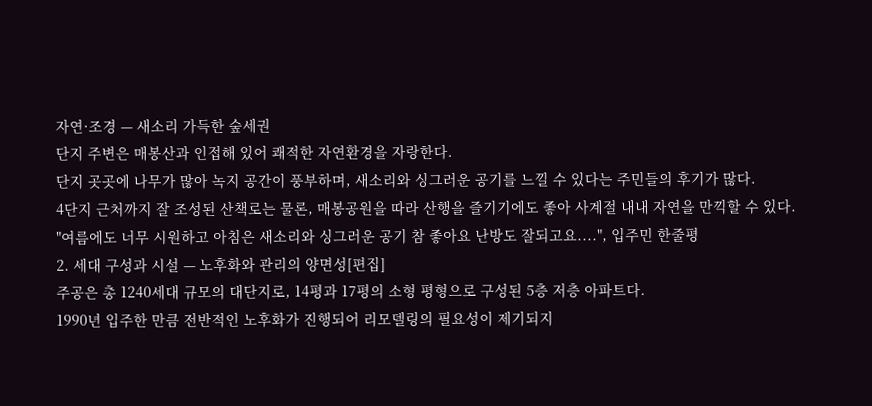자연·조경 — 새소리 가득한 숲세권
단지 주변은 매봉산과 인접해 있어 쾌적한 자연환경을 자랑한다.
단지 곳곳에 나무가 많아 녹지 공간이 풍부하며, 새소리와 싱그러운 공기를 느낄 수 있다는 주민들의 후기가 많다.
4단지 근처까지 잘 조성된 산책로는 물론, 매봉공원을 따라 산행을 즐기기에도 좋아 사계절 내내 자연을 만끽할 수 있다.
"여름에도 너무 시원하고 아침은 새소리와 싱그러운 공기 참 좋아요 난방도 잘되고요....", 입주민 한줄평
2. 세대 구성과 시설 — 노후화와 관리의 양면성[편집]
주공은 총 1240세대 규모의 대단지로, 14평과 17평의 소형 평형으로 구성된 5층 저층 아파트다.
1990년 입주한 만큼 전반적인 노후화가 진행되어 리모델링의 필요성이 제기되지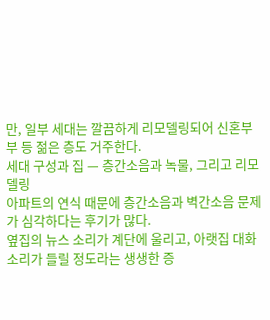만, 일부 세대는 깔끔하게 리모델링되어 신혼부부 등 젊은 층도 거주한다.
세대 구성과 집 — 층간소음과 녹물, 그리고 리모델링
아파트의 연식 때문에 층간소음과 벽간소음 문제가 심각하다는 후기가 많다.
옆집의 뉴스 소리가 계단에 울리고, 아랫집 대화 소리가 들릴 정도라는 생생한 증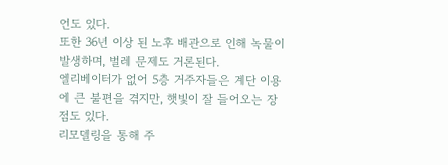언도 있다.
또한 36년 이상 된 노후 배관으로 인해 녹물이 발생하며, 벌레 문제도 거론된다.
엘리베이터가 없어 5층 거주자들은 계단 이용에 큰 불편을 겪지만, 햇빛이 잘 들어오는 장점도 있다.
리모델링을 통해 주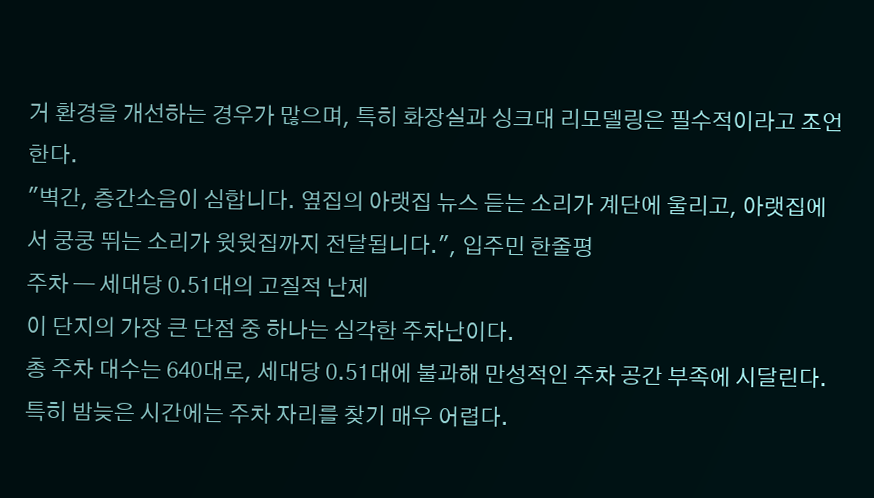거 환경을 개선하는 경우가 많으며, 특히 화장실과 싱크대 리모델링은 필수적이라고 조언한다.
"벽간, 층간소음이 심합니다. 옆집의 아랫집 뉴스 듣는 소리가 계단에 울리고, 아랫집에서 쿵쿵 뛰는 소리가 윗윗집까지 전달됩니다.", 입주민 한줄평
주차 — 세대당 0.51대의 고질적 난제
이 단지의 가장 큰 단점 중 하나는 심각한 주차난이다.
총 주차 대수는 640대로, 세대당 0.51대에 불과해 만성적인 주차 공간 부족에 시달린다.
특히 밤늦은 시간에는 주차 자리를 찾기 매우 어렵다.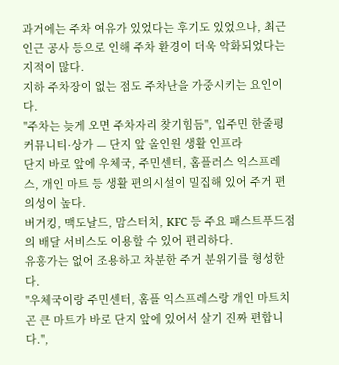과거에는 주차 여유가 있었다는 후기도 있었으나, 최근 인근 공사 등으로 인해 주차 환경이 더욱 악화되었다는 지적이 많다.
지하 주차장이 없는 점도 주차난을 가중시키는 요인이다.
"주차는 늦게 오면 주차자리 찾기힘듬", 입주민 한줄평
커뮤니티·상가 — 단지 앞 올인원 생활 인프라
단지 바로 앞에 우체국, 주민센터, 홈플러스 익스프레스, 개인 마트 등 생활 편의시설이 밀집해 있어 주거 편의성이 높다.
버거킹, 맥도날드, 맘스터치, KFC 등 주요 패스트푸드점의 배달 서비스도 이용할 수 있어 편리하다.
유흥가는 없어 조용하고 차분한 주거 분위기를 형성한다.
"우체국이랑 주민센터, 홈플 익스프레스랑 개인 마트치곤 큰 마트가 바로 단지 앞에 있어서 살기 진짜 편합니다.",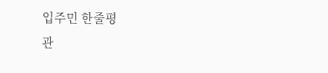입주민 한줄평
관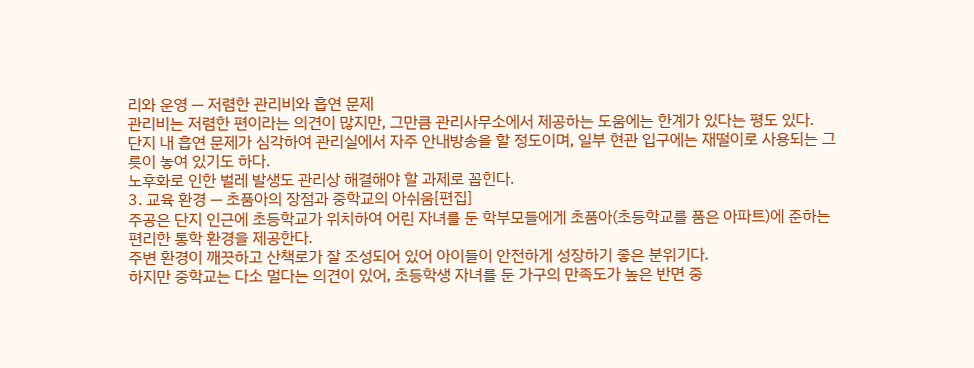리와 운영 — 저렴한 관리비와 흡연 문제
관리비는 저렴한 편이라는 의견이 많지만, 그만큼 관리사무소에서 제공하는 도움에는 한계가 있다는 평도 있다.
단지 내 흡연 문제가 심각하여 관리실에서 자주 안내방송을 할 정도이며, 일부 현관 입구에는 재떨이로 사용되는 그릇이 놓여 있기도 하다.
노후화로 인한 벌레 발생도 관리상 해결해야 할 과제로 꼽힌다.
3. 교육 환경 — 초품아의 장점과 중학교의 아쉬움[편집]
주공은 단지 인근에 초등학교가 위치하여 어린 자녀를 둔 학부모들에게 초품아(초등학교를 품은 아파트)에 준하는 편리한 통학 환경을 제공한다.
주변 환경이 깨끗하고 산책로가 잘 조성되어 있어 아이들이 안전하게 성장하기 좋은 분위기다.
하지만 중학교는 다소 멀다는 의견이 있어, 초등학생 자녀를 둔 가구의 만족도가 높은 반면 중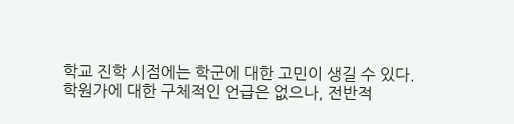학교 진학 시점에는 학군에 대한 고민이 생길 수 있다.
학원가에 대한 구체적인 언급은 없으나, 전반적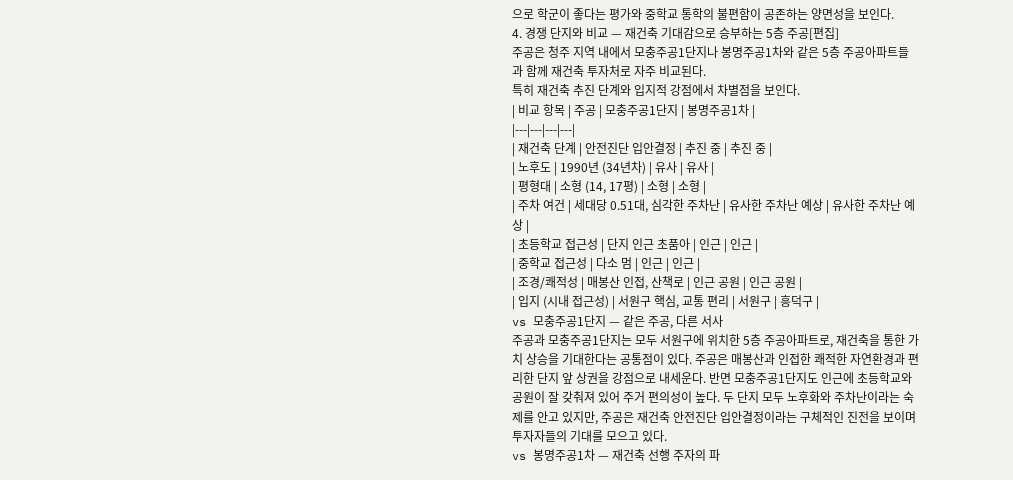으로 학군이 좋다는 평가와 중학교 통학의 불편함이 공존하는 양면성을 보인다.
4. 경쟁 단지와 비교 — 재건축 기대감으로 승부하는 5층 주공[편집]
주공은 청주 지역 내에서 모충주공1단지나 봉명주공1차와 같은 5층 주공아파트들과 함께 재건축 투자처로 자주 비교된다.
특히 재건축 추진 단계와 입지적 강점에서 차별점을 보인다.
| 비교 항목 | 주공 | 모충주공1단지 | 봉명주공1차 |
|---|---|---|---|
| 재건축 단계 | 안전진단 입안결정 | 추진 중 | 추진 중 |
| 노후도 | 1990년 (34년차) | 유사 | 유사 |
| 평형대 | 소형 (14, 17평) | 소형 | 소형 |
| 주차 여건 | 세대당 0.51대, 심각한 주차난 | 유사한 주차난 예상 | 유사한 주차난 예상 |
| 초등학교 접근성 | 단지 인근 초품아 | 인근 | 인근 |
| 중학교 접근성 | 다소 멈 | 인근 | 인근 |
| 조경/쾌적성 | 매봉산 인접, 산책로 | 인근 공원 | 인근 공원 |
| 입지 (시내 접근성) | 서원구 핵심, 교통 편리 | 서원구 | 흥덕구 |
vs 모충주공1단지 — 같은 주공, 다른 서사
주공과 모충주공1단지는 모두 서원구에 위치한 5층 주공아파트로, 재건축을 통한 가치 상승을 기대한다는 공통점이 있다. 주공은 매봉산과 인접한 쾌적한 자연환경과 편리한 단지 앞 상권을 강점으로 내세운다. 반면 모충주공1단지도 인근에 초등학교와 공원이 잘 갖춰져 있어 주거 편의성이 높다. 두 단지 모두 노후화와 주차난이라는 숙제를 안고 있지만, 주공은 재건축 안전진단 입안결정이라는 구체적인 진전을 보이며 투자자들의 기대를 모으고 있다.
vs 봉명주공1차 — 재건축 선행 주자의 파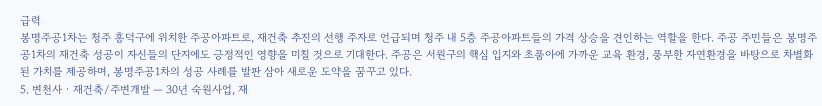급력
봉명주공1차는 청주 흥덕구에 위치한 주공아파트로, 재건축 추진의 선행 주자로 언급되며 청주 내 5층 주공아파트들의 가격 상승을 견인하는 역할을 한다. 주공 주민들은 봉명주공1차의 재건축 성공이 자신들의 단지에도 긍정적인 영향을 미칠 것으로 기대한다. 주공은 서원구의 핵심 입지와 초품아에 가까운 교육 환경, 풍부한 자연환경을 바탕으로 차별화된 가치를 제공하며, 봉명주공1차의 성공 사례를 발판 삼아 새로운 도약을 꿈꾸고 있다.
5. 변천사 · 재건축/주변개발 — 30년 숙원사업, 재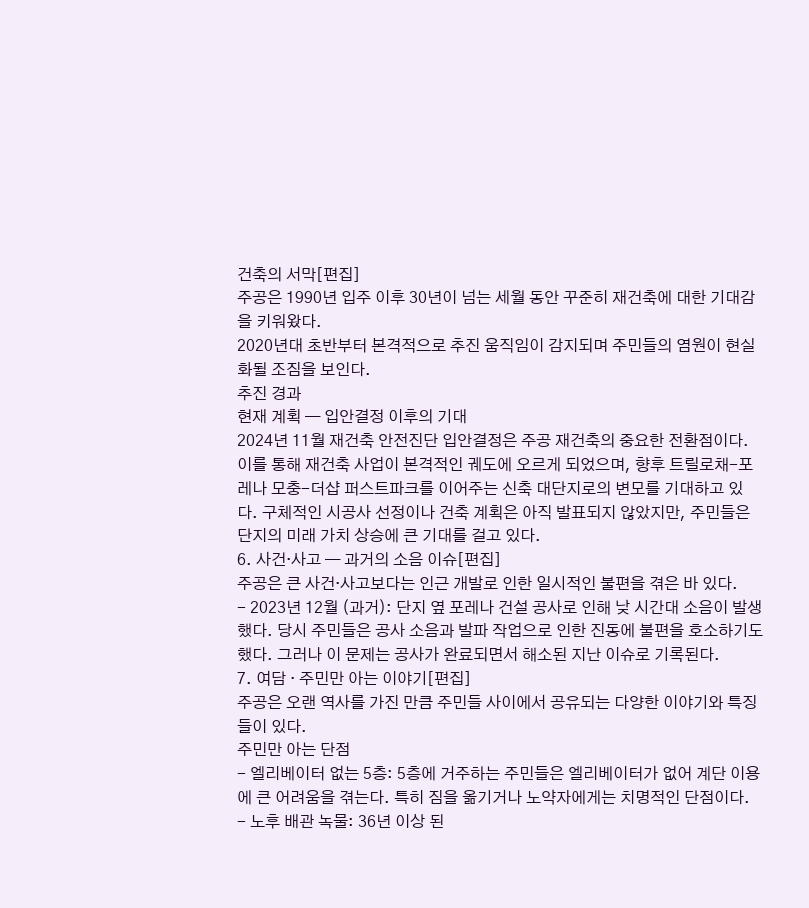건축의 서막[편집]
주공은 1990년 입주 이후 30년이 넘는 세월 동안 꾸준히 재건축에 대한 기대감을 키워왔다.
2020년대 초반부터 본격적으로 추진 움직임이 감지되며 주민들의 염원이 현실화될 조짐을 보인다.
추진 경과
현재 계획 — 입안결정 이후의 기대
2024년 11월 재건축 안전진단 입안결정은 주공 재건축의 중요한 전환점이다. 이를 통해 재건축 사업이 본격적인 궤도에 오르게 되었으며, 향후 트릴로채-포레나 모충-더샵 퍼스트파크를 이어주는 신축 대단지로의 변모를 기대하고 있다. 구체적인 시공사 선정이나 건축 계획은 아직 발표되지 않았지만, 주민들은 단지의 미래 가치 상승에 큰 기대를 걸고 있다.
6. 사건·사고 — 과거의 소음 이슈[편집]
주공은 큰 사건·사고보다는 인근 개발로 인한 일시적인 불편을 겪은 바 있다.
- 2023년 12월 (과거): 단지 옆 포레나 건설 공사로 인해 낮 시간대 소음이 발생했다. 당시 주민들은 공사 소음과 발파 작업으로 인한 진동에 불편을 호소하기도 했다. 그러나 이 문제는 공사가 완료되면서 해소된 지난 이슈로 기록된다.
7. 여담 · 주민만 아는 이야기[편집]
주공은 오랜 역사를 가진 만큼 주민들 사이에서 공유되는 다양한 이야기와 특징들이 있다.
주민만 아는 단점
- 엘리베이터 없는 5층: 5층에 거주하는 주민들은 엘리베이터가 없어 계단 이용에 큰 어려움을 겪는다. 특히 짐을 옮기거나 노약자에게는 치명적인 단점이다.
- 노후 배관 녹물: 36년 이상 된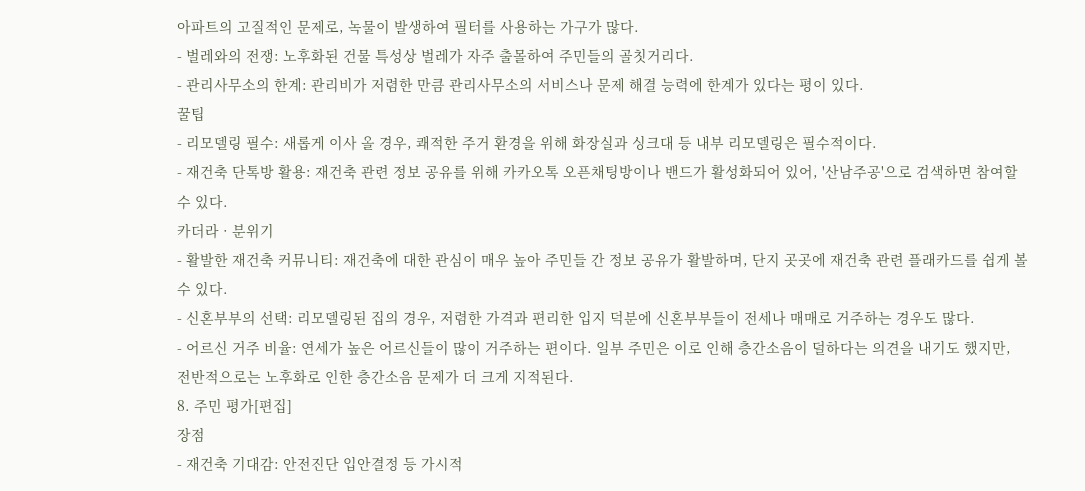아파트의 고질적인 문제로, 녹물이 발생하여 필터를 사용하는 가구가 많다.
- 벌레와의 전쟁: 노후화된 건물 특성상 벌레가 자주 출몰하여 주민들의 골칫거리다.
- 관리사무소의 한계: 관리비가 저렴한 만큼 관리사무소의 서비스나 문제 해결 능력에 한계가 있다는 평이 있다.
꿀팁
- 리모델링 필수: 새롭게 이사 올 경우, 쾌적한 주거 환경을 위해 화장실과 싱크대 등 내부 리모델링은 필수적이다.
- 재건축 단톡방 활용: 재건축 관련 정보 공유를 위해 카카오톡 오픈채팅방이나 밴드가 활성화되어 있어, '산남주공'으로 검색하면 참여할 수 있다.
카더라 · 분위기
- 활발한 재건축 커뮤니티: 재건축에 대한 관심이 매우 높아 주민들 간 정보 공유가 활발하며, 단지 곳곳에 재건축 관련 플래카드를 쉽게 볼 수 있다.
- 신혼부부의 선택: 리모델링된 집의 경우, 저렴한 가격과 편리한 입지 덕분에 신혼부부들이 전세나 매매로 거주하는 경우도 많다.
- 어르신 거주 비율: 연세가 높은 어르신들이 많이 거주하는 편이다. 일부 주민은 이로 인해 층간소음이 덜하다는 의견을 내기도 했지만, 전반적으로는 노후화로 인한 층간소음 문제가 더 크게 지적된다.
8. 주민 평가[편집]
장점
- 재건축 기대감: 안전진단 입안결정 등 가시적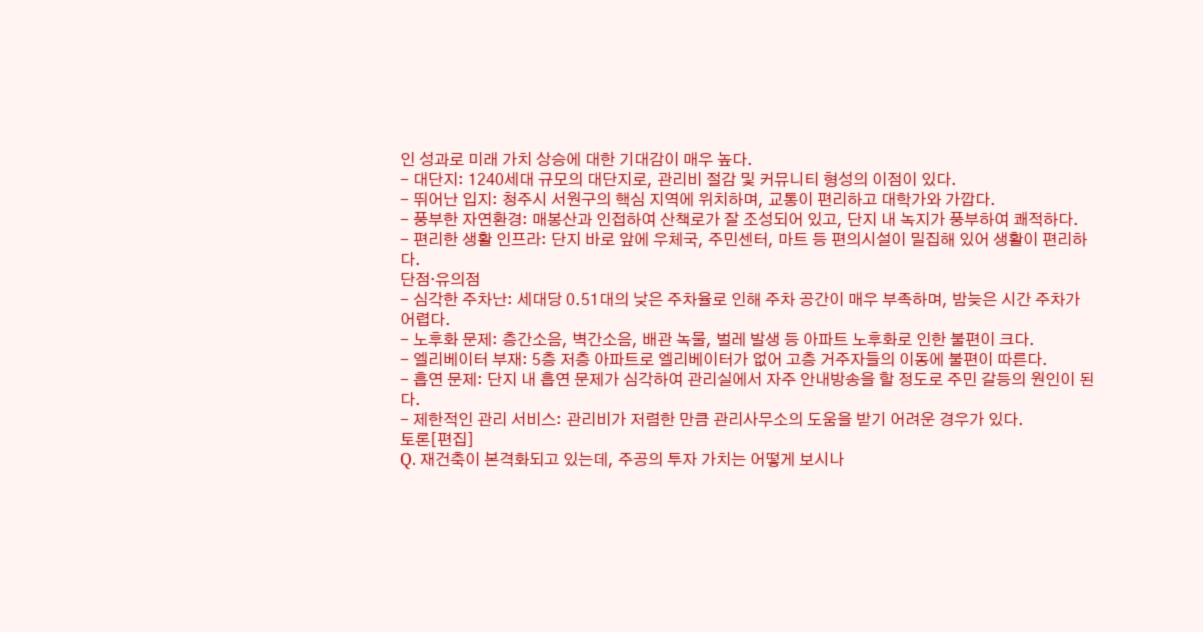인 성과로 미래 가치 상승에 대한 기대감이 매우 높다.
- 대단지: 1240세대 규모의 대단지로, 관리비 절감 및 커뮤니티 형성의 이점이 있다.
- 뛰어난 입지: 청주시 서원구의 핵심 지역에 위치하며, 교통이 편리하고 대학가와 가깝다.
- 풍부한 자연환경: 매봉산과 인접하여 산책로가 잘 조성되어 있고, 단지 내 녹지가 풍부하여 쾌적하다.
- 편리한 생활 인프라: 단지 바로 앞에 우체국, 주민센터, 마트 등 편의시설이 밀집해 있어 생활이 편리하다.
단점·유의점
- 심각한 주차난: 세대당 0.51대의 낮은 주차율로 인해 주차 공간이 매우 부족하며, 밤늦은 시간 주차가 어렵다.
- 노후화 문제: 층간소음, 벽간소음, 배관 녹물, 벌레 발생 등 아파트 노후화로 인한 불편이 크다.
- 엘리베이터 부재: 5층 저층 아파트로 엘리베이터가 없어 고층 거주자들의 이동에 불편이 따른다.
- 흡연 문제: 단지 내 흡연 문제가 심각하여 관리실에서 자주 안내방송을 할 정도로 주민 갈등의 원인이 된다.
- 제한적인 관리 서비스: 관리비가 저렴한 만큼 관리사무소의 도움을 받기 어려운 경우가 있다.
토론[편집]
Q. 재건축이 본격화되고 있는데, 주공의 투자 가치는 어떻게 보시나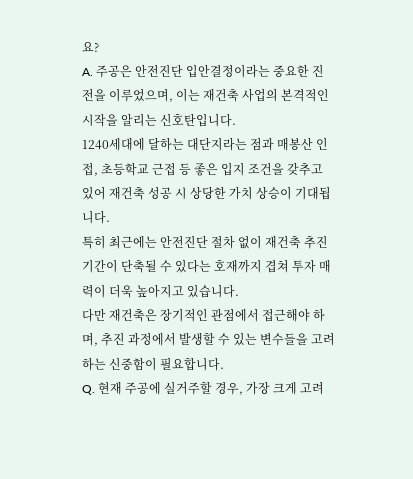요?
A. 주공은 안전진단 입안결정이라는 중요한 진전을 이루었으며, 이는 재건축 사업의 본격적인 시작을 알리는 신호탄입니다.
1240세대에 달하는 대단지라는 점과 매봉산 인접, 초등학교 근접 등 좋은 입지 조건을 갖추고 있어 재건축 성공 시 상당한 가치 상승이 기대됩니다.
특히 최근에는 안전진단 절차 없이 재건축 추진 기간이 단축될 수 있다는 호재까지 겹쳐 투자 매력이 더욱 높아지고 있습니다.
다만 재건축은 장기적인 관점에서 접근해야 하며, 추진 과정에서 발생할 수 있는 변수들을 고려하는 신중함이 필요합니다.
Q. 현재 주공에 실거주할 경우, 가장 크게 고려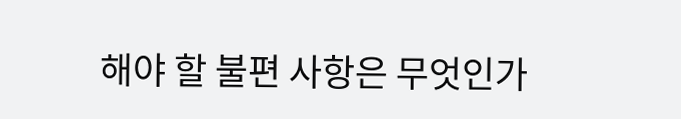해야 할 불편 사항은 무엇인가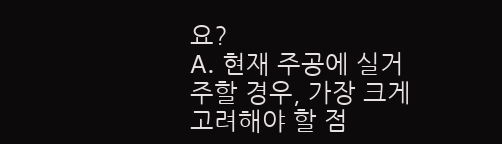요?
A. 현재 주공에 실거주할 경우, 가장 크게 고려해야 할 점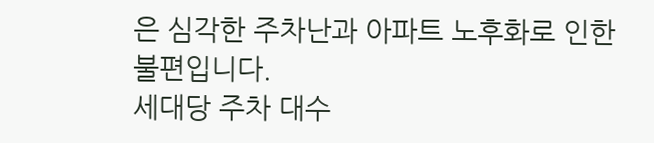은 심각한 주차난과 아파트 노후화로 인한 불편입니다.
세대당 주차 대수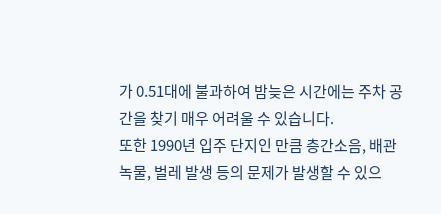가 0.51대에 불과하여 밤늦은 시간에는 주차 공간을 찾기 매우 어려울 수 있습니다.
또한 1990년 입주 단지인 만큼 층간소음, 배관 녹물, 벌레 발생 등의 문제가 발생할 수 있으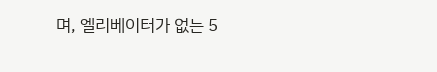며, 엘리베이터가 없는 5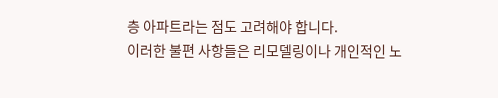층 아파트라는 점도 고려해야 합니다.
이러한 불편 사항들은 리모델링이나 개인적인 노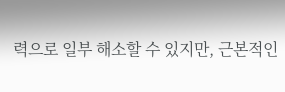력으로 일부 해소할 수 있지만, 근본적인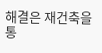해결은 재건축을 통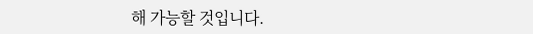해 가능할 것입니다.